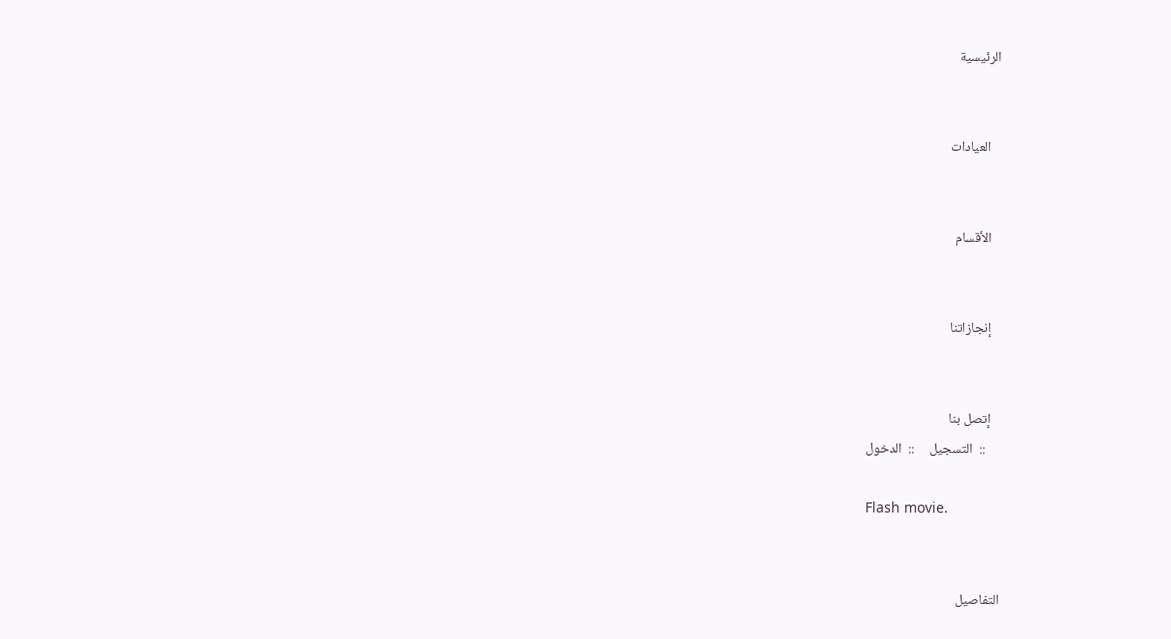الرئيسية


   العيادات


   الأقسام


   إنجازاتنا


   إتصل بنا
     ::  التسجيل     ::  الدخول

Flash movie.


التفاصيل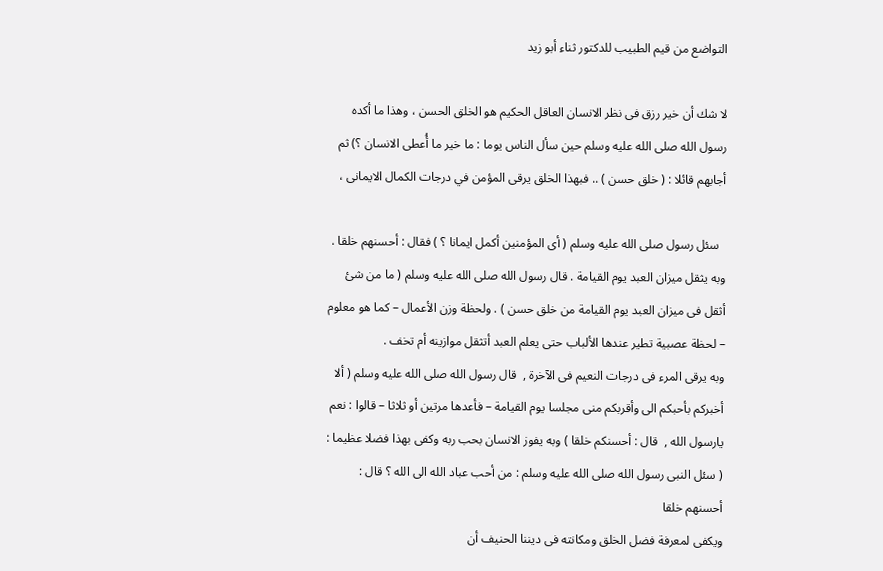التواضع من قيم الطبيب للدكتور ثناء أبو زيد

لا شك أن خير رزق فى نظر الانسان العاقل الحكيم هو الخلق الحسن ، وهذا ما أكده رسول الله صلى الله عليه وسلم حين سأل الناس يوما : ما خير ما أُعطى الانسان ؟) ثم أجابهم قائلا : ( خلق حسن ) .. فبهذا الخلق يرقى المؤمن في درجات الكمال الايمانى ،

  سئل رسول صلى الله عليه وسلم ( أى المؤمنين أكمل ايمانا ؟ ) فقال : أحسنهم خلقا .
وبه يثقل ميزان العبد يوم القيامة . قال رسول الله صلى الله عليه وسلم ( ما من شئ أثقل فى ميزان العبد يوم القيامة من خلق حسن ) . ولحظة وزن الأعمال – كما هو معلوم – لحظة عصبية تطير عندها الألباب حتى يعلم العبد أتثقل موازينه أم تخف .
وبه يرقى المرء فى درجات النعيم فى الآخرة ,  قال رسول الله صلى الله عليه وسلم ( ألا أخبركم بأحبكم الى وأقربكم منى مجلسا يوم القيامة – فأعدها مرتين أو ثلاثا – قالوا : نعم يارسول الله ,  قال : أحسنكم خلقا ) وبه يفوز الانسان بحب ربه وكفى بهذا فضلا عظيما : ( سئل النبى رسول الله صلى الله عليه وسلم : من أحب عباد الله الى الله ؟ قال : أحسنهم خلقا
ويكفى لمعرفة فضل الخلق ومكانته فى ديننا الحنيف أن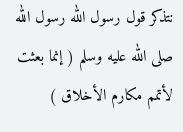نتذكر قول رسول الله رسول الله صلى الله عليه وسلم ( إنما بعثت لأتمم مكارم الأخلاق )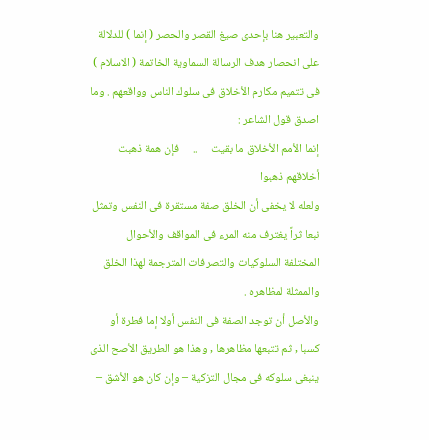والتعبير هنا بإحدى صيغ القصر والحصر ( إنما ) للدلالة على انحصار هدف الرسالة السماوية الخاتمة ( الاسلام ) فى تتميم مكارم الأخلاق فى سلوك الناس وواقعهم . وما اصدق قول الشاعر :
إنما الأمم الأخلاق ما بقيت     ..     فإن همة ذهبت أخلاقهم ذهبوا
ولعله لا يخفى أن الخلق صفة مستقرة فى النفس وتمثل نبعا ثراً يغترف منه المرء فى المواقف والأحوال المختلفة السلوكيات والتصرفات المترجمة لهذا الخلق والممثلة لمظاهره .
والأصل أن توجد الصفة فى النفس أولا إما فطرة أو كسبا , ثم تتبعها مظاهرها , وهذا هو الطريق الأصح الذى ينبغى سلوكه فى مجال التزكية – وإن كان هو الأشق –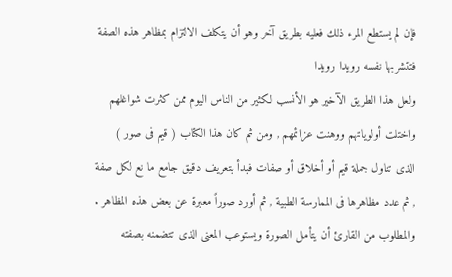فإن لم يستطع المرء ذلك فعليه بطريق آخر وهو أن يتكلف الالتزام بمظاهر هذه الصفة فتتشربها نفسه رويدا رويدا
ولعل هذا الطريق الآخير هو الأنسب لكثير من الناس اليوم ممن كثرت شواغلهم واختلت أولوياتهم ووهنت عزائمهم , ومن ثم كان هذا الكتاب ( قيم فى صور ) الذى تناول جملة قيم أو أخلاق أو صفات فبدأ بتعريف دقيق جامع ما نع لكل صفة , ثم عدد مظاهرها فى الممارسة الطبية , ثم أورد صوراً معبرة عن بعض هذه المظاهر .
والمطلوب من القارئ أن يتأمل الصورة ويستوعب المعنى الذى تتضمنه بصفته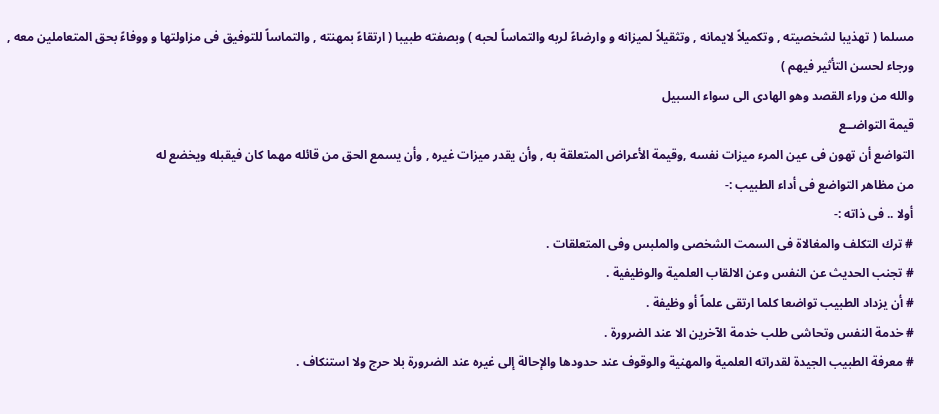مسلما ( تهذيبا لشخصيته , وتكميلاً لايمانه , وتثقيلاً لميزانه و وارضاءً لربه والتماساً لحبه ) وبصفته طبيبا ( ارتقاءً بمهنته , والتماساً للتوفيق فى مزاولتها و ووفاءً بحق المتعاملين معه , ورجاء لحسن التأثير فيهم )
والله من وراء القصد وهو الهادى الى سواء السبيل
قيمة التواضــع
التواضع أن تهون فى عين المرء ميزات نفسه ,وقيمة الأعراض المتعلقة به , وأن يقدر ميزات غيره , وأن يسمع الحق من قائله مهما كان فيقبله ويخضع له
من مظاهر التواضع فى أداء الطبيب :-
أولا .. فى ذاته :-
# ترك التكلف والمغالاة فى السمت الشخصى والملبس وفى المتعلقات .
# تجنب الحديث عن النفس وعن الالقاب العلمية والوظيفية .
# أن يزداد الطبيب تواضعا كلما ارتقى علماً أو وظيفة .
# خدمة النفس وتحاشى طلب خدمة الآخرين الا عند الضرورة .
# معرفة الطبيب الجيدة لقدراته العلمية والمهنية والوقوف عند حدودها والإحالة إلى غيره عند الضرورة بلا حرج ولا استنكاف .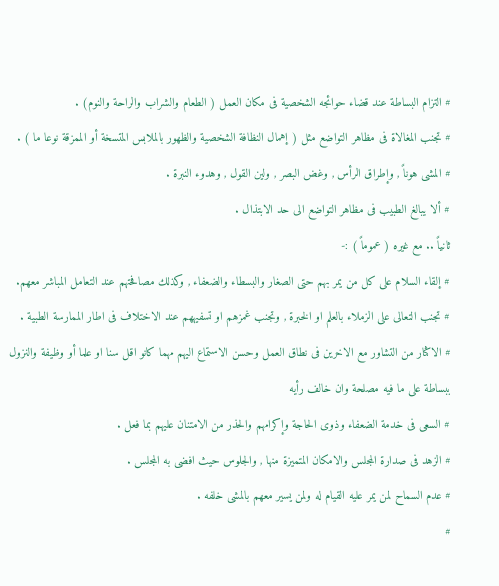# التزام البساطة عند قضاء حوائجه الشخصية فى مكان العمل ( الطعام والشراب والراحة والنوم) .
# تجنب المغالاة فى مظاهر التواضع مثل ( إهمال النظافة الشخصية والظهور بالملابس المتسخة أو الممزقة نوعا ما ) .
# المشى هوناً , وإطراق الرأس , وغض البصر , ولين القول , وهدوء النبرة .
# ألا يبالغ الطبيب فى مظاهر التواضع الى حد الابتذال .
ثانياً .. مع غيره ( عموماً ) :-
# إلقاء السلام على كل من يمر بهم حتى الصغار والبسطاء والضعفاء , وكذلك مصافحتهم عند التعامل المباشر معهم.
# تجنب التعالى على الزملاء بالعلم او الخبرة , وتجنب غمزهم او تسفيههم عند الاختلاف فى اطار الممارسة الطبية .
# الاكثار من التشاور مع الاخرين فى نطاق العمل وحسن الاستماع اليهم مهما كانو اقل سنا او علما أو وظيفة والنزول ببساطة على ما فيه مصلحة وان خالف رأيه
# السعى فى خدمة الضعفاء وذوى الحاجة وإكرامهم والحذر من الامتنان عليهم بما فعل .
# الزهد فى صدارة المجلس والامكان المتميزة منها , والجلوس حيث افضى به المجلس .
# عدم السماح لمن يمر عليه القيام له ولمن يسير معهم بالمشى خلفه .
#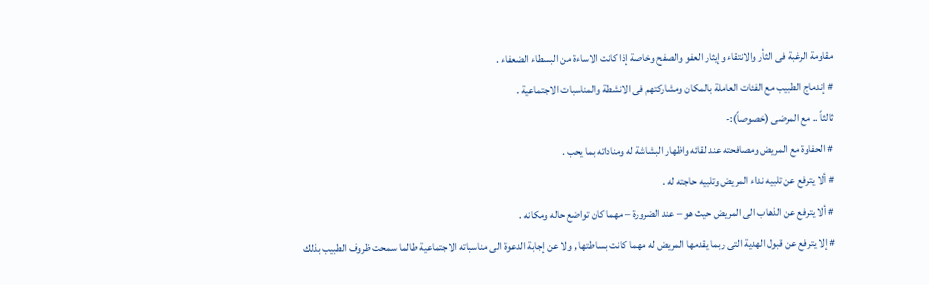مقاومة الرغبة فى الثأر والانتقاء وإيثار العفو والصفح وخاصة إذا كانت الاساءة من البسطاء الضعفاء .
# إندماج الطبيب مع الفئات العاملة بالمكان ومشاركتهم فى الانشطة والمناسبات الاجتماعية .
ثالثاً .. مع المرضى (خصوصاً):-
# الحفاوة مع المريض ومصافحته عند لقائه واظهار البشاشة له ومناداته بما يحب .
# ألا يترفع عن تلبيه نداء المريض وتلبيه حاجته له .
# ألا يترفع عن الذهاب الى المريض حيث هو – عند الضرورة – مهما كان تواضع حاله ومكانه .
# إلا يترفع عن قبول الهدية التى ربما يقدمها المريض له مهما كانت بساطتها , ولا عن إجابة الدعوة الى مناسباته الاجتماعية طالما سمحت ظروف الطبيب بذلك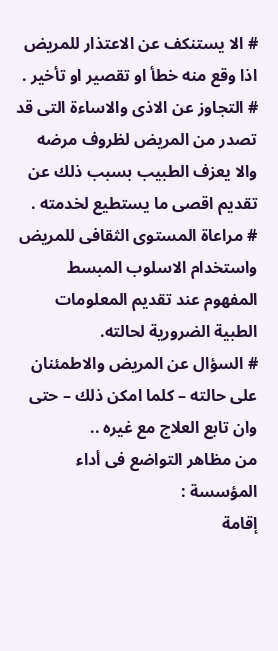# الا يستنكف عن الاعتذار للمريض اذا وقع منه خطأ او تقصير او تأخير .
# التجاوز عن الاذى والاساءة التى قد تصدر من المريض لظروف مرضه والا يعزف الطبيب بسبب ذلك عن تقديم اقصى ما يستطيع لخدمته .
# مراعاة المستوى الثقافى للمريض واستخدام الاسلوب المبسط المفهوم عند تقديم المعلومات الطبية الضرورية لحالته.
# السؤال عن المريض والاطمئنان على حالته – كلما امكن ذلك – حتى وان تابع العلاج مع غيره ..
من مظاهر التواضع فى أداء المؤسسة :
إقامة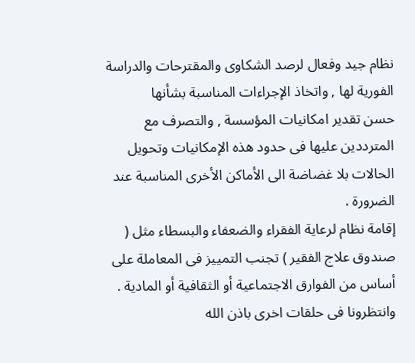نظام جيد وفعال لرصد الشكاوى والمقترحات والدراسة الفورية لها , واتخاذ الإجراءات المناسبة بشأنها
حسن تقدير امكانيات المؤسسة , والتصرف مع المترددين عليها فى حدود هذه الإمكانيات وتحويل الحالات بلا غضاضة الى الأماكن الأخرى المناسبة عند الضرورة .
إقامة نظام لرعاية الفقراء والضعفاء والبسطاء مثل ( صندوق علاج الفقير ) تجنب التمييز فى المعاملة على أساس من الفوارق الاجتماعية أو الثقافية أو المادية .
وانتظرونا فى حلقات اخرى باذن الله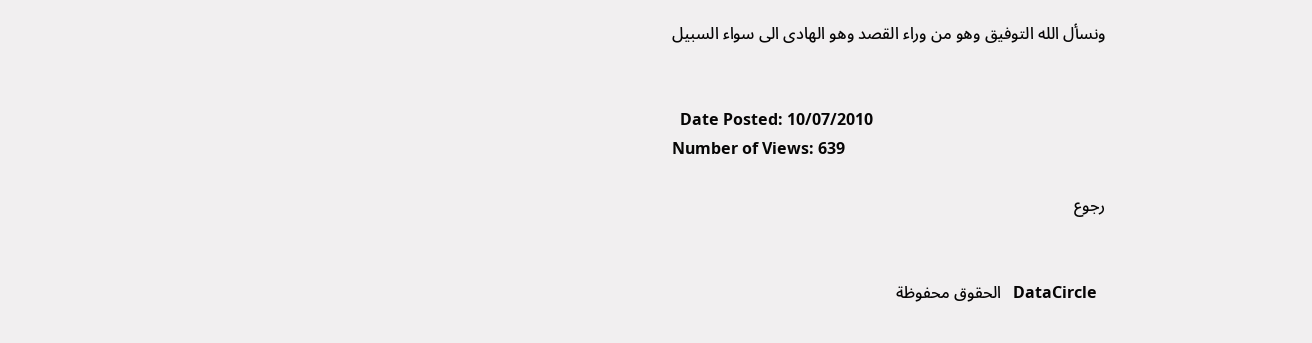ونسأل الله التوفيق وهو من وراء القصد وهو الهادى الى سواء السبيل


  Date Posted: 10/07/2010
Number of Views: 639

رجوع


  DataCircle   الحقوق محفوظة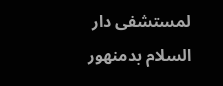لمستشفى دار السلام بدمنهور